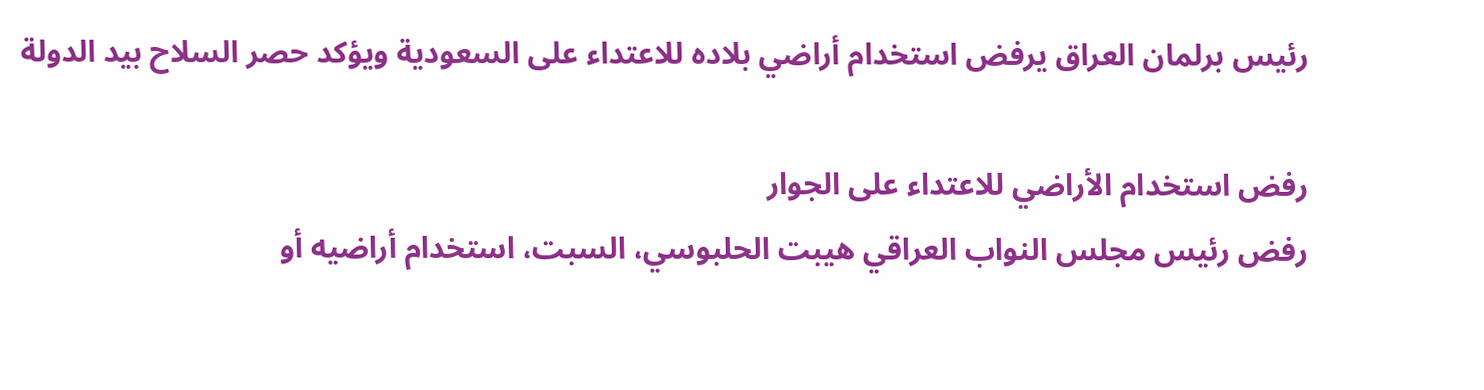رئيس برلمان العراق يرفض استخدام أراضي بلاده للاعتداء على السعودية ويؤكد حصر السلاح بيد الدولة

رفض استخدام الأراضي للاعتداء على الجوار
رفض رئيس مجلس النواب العراقي هيبت الحلبوسي، السبت، استخدام أراضيه أو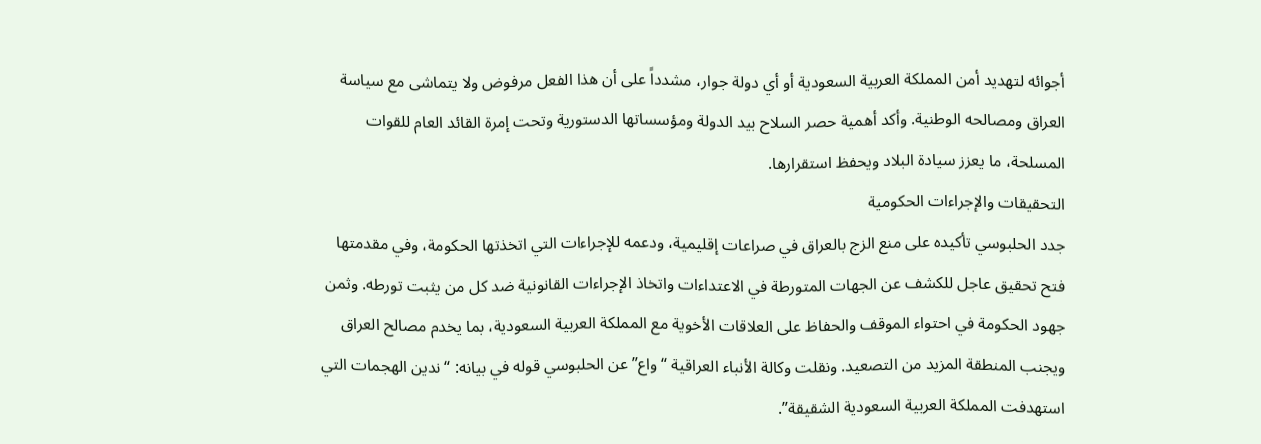أجوائه لتهديد أمن المملكة العربية السعودية أو أي دولة جوار، مشدداً على أن هذا الفعل مرفوض ولا يتماشى مع سياسة العراق ومصالحه الوطنية. وأكد أهمية حصر السلاح بيد الدولة ومؤسساتها الدستورية وتحت إمرة القائد العام للقوات المسلحة، ما يعزز سيادة البلاد ويحفظ استقرارها.
التحقيقات والإجراءات الحكومية
جدد الحلبوسي تأكيده على منع الزج بالعراق في صراعات إقليمية، ودعمه للإجراءات التي اتخذتها الحكومة، وفي مقدمتها فتح تحقيق عاجل للكشف عن الجهات المتورطة في الاعتداءات واتخاذ الإجراءات القانونية ضد كل من يثبت تورطه. وثمن جهود الحكومة في احتواء الموقف والحفاظ على العلاقات الأخوية مع المملكة العربية السعودية، بما يخدم مصالح العراق ويجنب المنطقة المزيد من التصعيد. ونقلت وكالة الأنباء العراقية “واع” عن الحلبوسي قوله في بيانه: “ندين الهجمات التي استهدفت المملكة العربية السعودية الشقيقة”.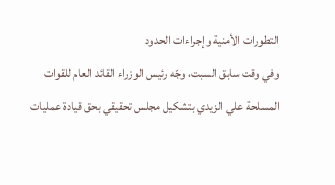التطورات الأمنية وإجراءات الحدود
وفي وقت سابق السبت، وجّه رئيس الوزراء القائد العام للقوات المسلحة علي الزيدي بتشكيل مجلس تحقيقي بحق قيادة عمليات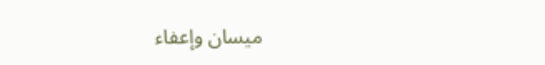ميسان وإعفاء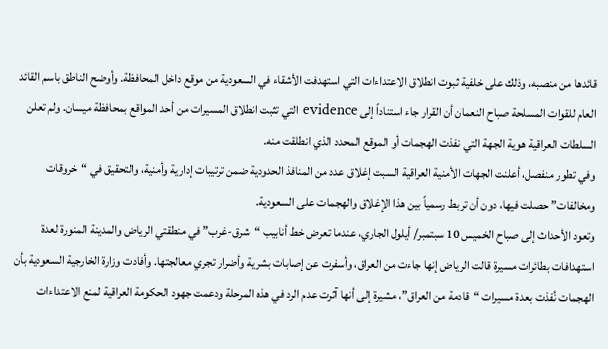قائدها من منصبه، وذلك على خلفية ثبوت انطلاق الاعتداءات التي استهدفت الأشقاء في السعودية من موقع داخل المحافظة. وأوضح الناطق باسم القائد العام للقوات المسلحة صباح النعمان أن القرار جاء استناداً إلى evidence التي تثبت انطلاق المسيرات من أحد المواقع بمحافظة ميسان. ولم تعلن السلطات العراقية هوية الجهة التي نفذت الهجمات أو الموقع المحدد الذي انطلقت منه.
وفي تطور منفصل، أعلنت الجهات الأمنية العراقية السبت إغلاق عدد من المنافذ الحدودية ضمن ترتيبات إدارية وأمنية، والتحقيق في “خروقات ومخالفات” حصلت فيها، دون أن تربط رسمياً بين هذا الإغلاق والهجمات على السعودية.
وتعود الأحداث إلى صباح الخميس 10 سبتمبر/ أيلول الجاري، عندما تعرض خط أنابيب “شرق-غرب” في منطقتي الرياض والمدينة المنورة لعدة استهدافات بطائرات مسيرة قالت الرياض إنها جاءت من العراق، وأسفرت عن إصابات بشرية وأضرار تجري معالجتها. وأفادت وزارة الخارجية السعودية بأن الهجمات نُفذت بعدة مسيرات “قادمة من العراق”، مشيرة إلى أنها آثرت عدم الرد في هذه المرحلة ودعمت جهود الحكومة العراقية لمنع الاعتداءات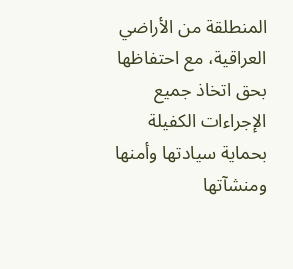المنطلقة من الأراضي العراقية، مع احتفاظها بحق اتخاذ جميع الإجراءات الكفيلة بحماية سيادتها وأمنها ومنشآتها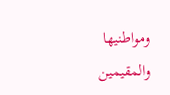ومواطنيها والمقيمين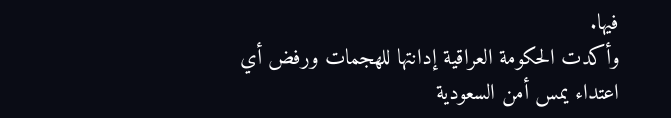فيها.
وأكدت الحكومة العراقية إدانتها للهجمات ورفض أي اعتداء يمس أمن السعودية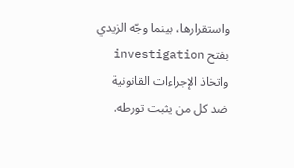واستقرارها، بينما وجّه الزيدي بفتح investigation واتخاذ الإجراءات القانونية ضد كل من يثبت تورطه.